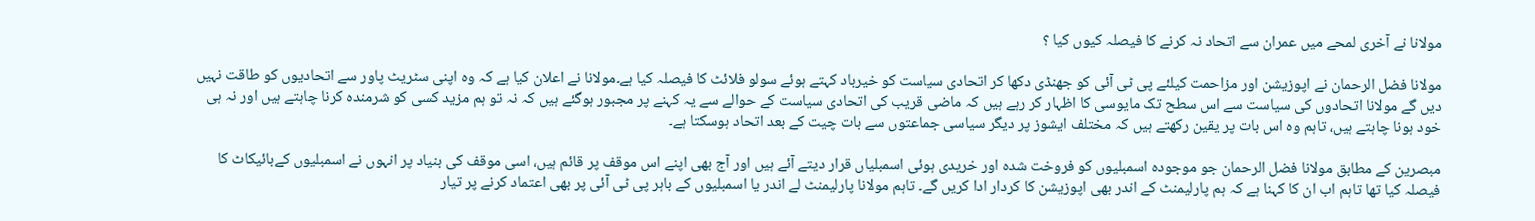مولانا نے آخری لمحے میں عمران سے اتحاد نہ کرنے کا فیصلہ کیوں کیا ؟

مولانا فضل الرحمان نے اپوزیشن اور مزاحمت کیلئے پی ٹی آئی کو جھنڈی دکھا کر اتحادی سیاست کو خیرباد کہتے ہوئے سولو فلائٹ کا فیصلہ کیا ہے۔مولانا نے اعلان کیا ہے کہ وہ اپنی سٹریٹ پاور سے اتحادیوں کو طاقت نہیں دیں گے مولانا اتحادوں کی سیاست سے اس سطح تک مایوسی کا اظہار کر رہے ہیں کہ ماضی قریب کی اتحادی سیاست کے حوالے سے یہ کہنے پر مجبور ہوگئے ہیں کہ نہ تو ہم مزید کسی کو شرمندہ کرنا چاہتے ہیں اور نہ ہی خود ہونا چاہتے ہیں، تاہم وہ اس بات پر یقین رکھتے ہیں کہ مختلف ایشوز پر دیگر سیاسی جماعتوں سے بات چیت کے بعد اتحاد ہوسکتا ہے۔

مبصرین کے مطابق مولانا فضل الرحمان جو موجودہ اسمبلیوں کو فروخت شدہ اور خریدی ہوئی اسمبلیاں قرار دیتے آئے ہیں اور آج بھی اپنے اس موقف پر قائم ہیں، اسی موقف کی بنیاد پر انہوں نے اسمبلیوں کےبائیکاٹ کا فیصلہ کیا تھا تاہم اب ان کا کہنا ہے کہ ہم پارلیمنٹ کے اندر بھی اپوزیشن کا کردار ادا کریں گے۔ تاہم مولانا پارلیمنٹ لے اندر یا اسمبلیوں کے باہر پی ٹی آئی پر بھی اعتماد کرنے پر تیار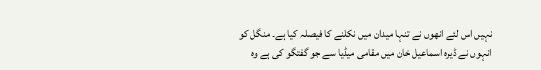نہیں اس لئے انھوں نے تنہا میدان میں نکلنے کا فیصلہ کیا ہے۔ منگل کو انہوں نے ڈیرہ اسماعیل خان میں مقامی میڈیا سے جو گفتگو کی ہے وہ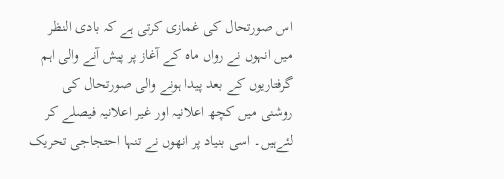اس صورتحال کی غمازی کرتی ہے کہ بادی النظر میں انہوں نے رواں ماہ کے آغاز پر پیش آنے والی اہم گرفتاریوں کے بعد پیدا ہونے والی صورتحال کی روشنی میں کچھ اعلانیہ اور غیر اعلانیہ فیصلے کر لئےہیں۔ اسی بنیاد پر انھوں نے تنہا احتجاجی تحریک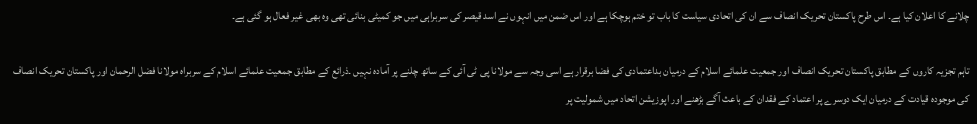چلانے کا اعلان کیا ہے۔ اس طرح پاکستان تحریک انصاف سے ان کی اتحادی سیاست کا باب تو ختم ہوچکا ہے اور اس ضمن میں انہوں نے اسد قیصر کی سربراہی میں جو کمیٹی بنائی تھی وہ بھی غیر فعال ہو گئی ہے۔

تاہم تجزیہ کاروں کے مطابق پاکستان تحریک انصاف اور جمعیت علمائے اسلام کے درمیان بداعتمادی کی فضا برقرار ہے اسی وجہ سے مولانا پی ٹی آئی کے ساتھ چلنے پر آمادہ نہیں ۔ذرائع کے مطابق جمعیت علمائے اسلام کے سربراہ مولانا فضل الرحمان اور پاکستان تحریک انصاف کی موجودہ قیادت کے درمیان ایک دوسرے پر اعتماد کے فقدان کے باعث آگے بڑھنے اور اپوزیشن اتحاد میں شمولیت پر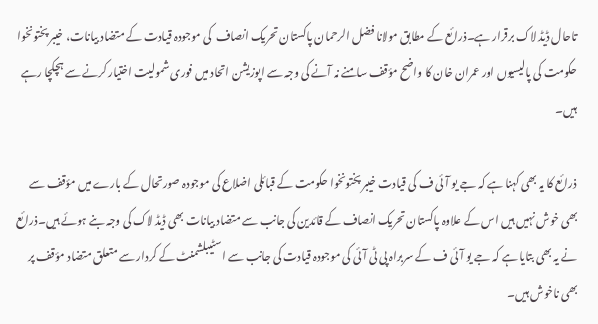تاحال ڈیڈ لاک برقرار ہے۔ذرائع کے مطابق مولانا فضل الرحمان پاکستان تحریک انصاف  کی موجودہ قیادت کے متضاد بیانات، خیبر پختونخوا حکومت کی پالیسیوں اور عمران خان کا واضح مؤقف سامنے نہ آنے کی وجہ سے اپوزیشن اتحاد میں فوری شمولیت اختیار کرنے سے ہچکچا رہے ہیں۔

ذرائع کا یہ بھی کہنا ہے کہ جے یو آئی ف کی قیادت خیبر پختونخوا حکومت کے قبائلی اضلاع کی موجودہ صورتحال کے بارے میں مؤقف سے بھی خوش نہیں ہیں اس کے علاوہ پاکستان تحریک انصاف کے قائدین کی جانب سے متضاد بیانات بھی ڈیڈ لاک کی وجہ بنے ہوئے ہیں۔ذرائع نے یہ بھی بتایا ہے کہ جے یو آئی ف کے سربراہ پی ٹی آئی کی موجودہ قیادت کی جانب سے اسٹیبلشمنٹ کے کردار سے متعلق متضاد مؤقف پر بھی ناخوش ہیں۔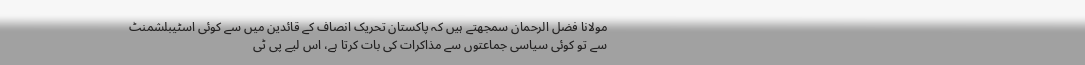مولانا فضل الرحمان سمجھتے ہیں کہ پاکستان تحریک انصاف کے قائدین میں سے کوئی اسٹیبلشمنٹ سے تو کوئی سیاسی جماعتوں سے مذاکرات کی بات کرتا ہے، اس لیے پی ٹی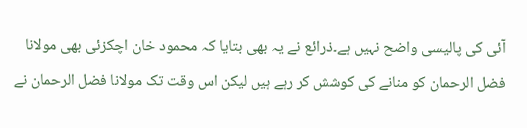آئی کی پالیسی واضح نہیں ہے۔ذرائع نے یہ بھی بتایا کہ محمود خان اچکزئی بھی مولانا فضل الرحمان کو منانے کی کوشش کر رہے ہیں لیکن اس وقت تک مولانا فضل الرحمان نے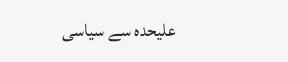علیحدہ سے سیاسی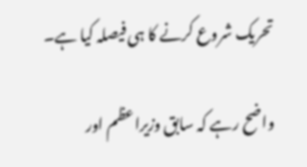تحریک شروع کرنے کا ہی فیصلہ کیا ہے۔

واضح رہے کہ سابق وزیراعظم اور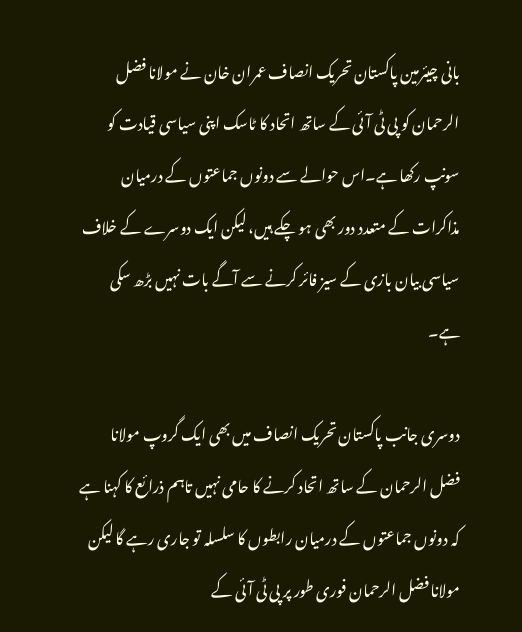بانی چیئرمین پاکستان تحریک انصاف عمران خان نے مولانا فضل الرحمان کو پی ٹی آئی کے ساتھ اتحاد کا ٹاسک اپنی سیاسی قیادت کو سونپ رکھا ہے۔اس حوالے سے دونوں جماعتوں کے درمیان مذاکرات کے متعدد دور بھی ہو چکے ہیں، لیکن ایک دوسرے کے خلاف سیاسی بیان بازی کے سیز فائر کرنے سے آگے بات نہیں بڑھ سکی ہے۔

دوسری جانب پاکستان تحریک انصاف میں بھی ایک گروپ مولانا فضل الرحمان کے ساتھ اتحاد کرنے کا حامی نہیں تاہم ذرائع کا کہنا ہے کہ دونوں جماعتوں کے درمیان رابطوں کا سلسلہ تو جاری رہے گا لیکن مولانا فضل الرحمان فوری طور پر پی ٹی آئی کے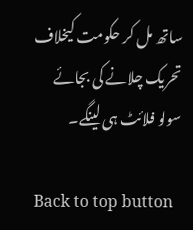ساتھ مل کر حکومت کیخلاف تحریک چلانے کی بجائے سولو فلائٹ ہی لینگے۔

Back to top button